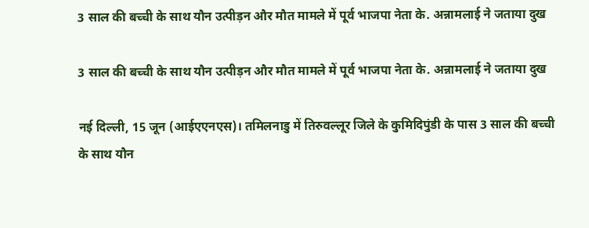3 साल की बच्ची के साथ यौन उत्पीड़न और मौत मामले में पूर्व भाजपा नेता के. अन्नामलाई ने जताया दुख

3 साल की बच्ची के साथ यौन उत्पीड़न और मौत मामले में पूर्व भाजपा नेता के. अन्नामलाई ने जताया दुख

नई दिल्ली, 15 जून (आईएएनएस)। तमिलनाडु में तिरुवल्लूर जिले के कुमिदिपुंडी के पास 3 साल की बच्ची के साथ यौन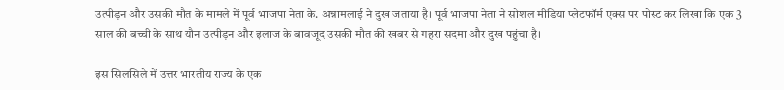उत्पीड़न और उसकी मौत के मामले में पूर्व भाजपा नेता के. अन्नामलाई ने दुख जताया है। पूर्व भाजपा नेता ने सोशल मीडिया प्लेटफॉर्म एक्स पर पोस्ट कर लिखा कि एक 3 साल की बच्ची के साथ यौन उत्पीड़न और इलाज के बावजूद उसकी मौत की खबर से गहरा सदमा और दुख पहुंचा है।

इस सिलसिले में उत्तर भारतीय राज्य के एक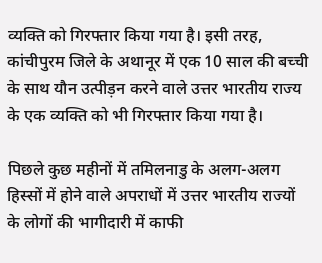व्यक्ति को गिरफ्तार किया गया है। इसी तरह, कांचीपुरम जिले के अथानूर में एक 10 साल की बच्ची के साथ यौन उत्पीड़न करने वाले उत्तर भारतीय राज्य के एक व्यक्ति को भी गिरफ्तार किया गया है।

पिछले कुछ महीनों में तमिलनाडु के अलग-अलग हिस्सों में होने वाले अपराधों में उत्तर भारतीय राज्यों के लोगों की भागीदारी में काफी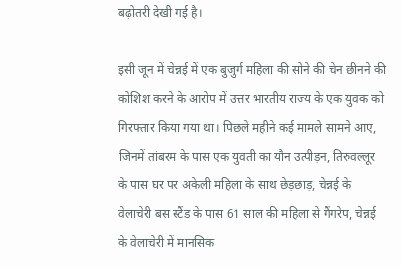बढ़ोतरी देखी गई है।

इसी जून में चेन्नई में एक बुजुर्ग महिला की सोने की चेन छीनने की कोशिश करने के आरोप में उत्तर भारतीय राज्य के एक युवक को गिरफ्तार किया गया था। पिछले महीने कई मामले सामने आए, जिनमें तांबरम के पास एक युवती का यौन उत्पीड़न, तिरुवल्लूर के पास घर पर अकेली महिला के साथ छेड़छाड़, चेन्नई के वेलाचेरी बस स्टैंड के पास 61 साल की महिला से गैंगरेप, चेन्नई के वेलाचेरी में मानसिक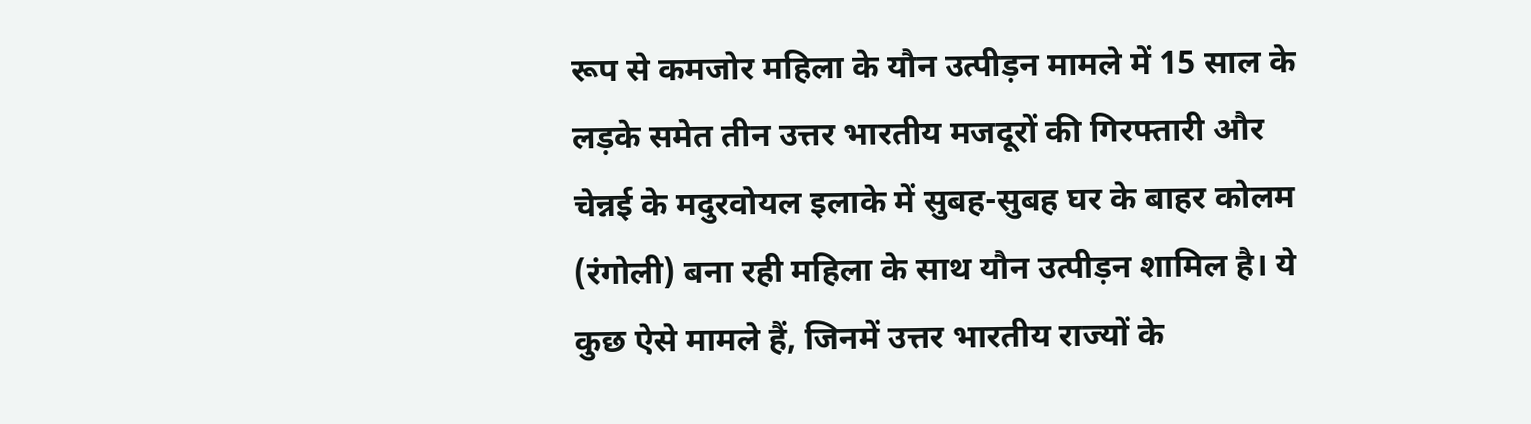रूप से कमजोर महिला के यौन उत्पीड़न मामले में 15 साल के लड़के समेत तीन उत्तर भारतीय मजदूरों की गिरफ्तारी और चेन्नई के मदुरवोयल इलाके में सुबह-सुबह घर के बाहर कोलम (रंगोली) बना रही महिला के साथ यौन उत्पीड़न शामिल है। ये कुछ ऐसे मामले हैं, जिनमें उत्तर भारतीय राज्यों के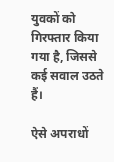युवकों को गिरफ्तार किया गया है, जिससे कई सवाल उठते हैं।

ऐसे अपराधों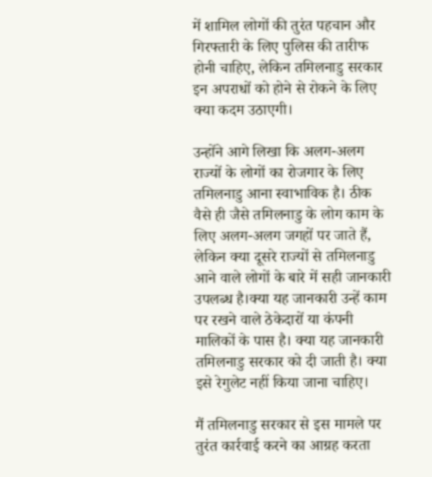में शामिल लोगों की तुरंत पहचान और गिरफ्तारी के लिए पुलिस की तारीफ होनी चाहिए, लेकिन तमिलनाडु सरकार इन अपराधों को होने से रोकने के लिए क्या कदम उठाएगी।

उन्होंने आगे लिखा कि अलग-अलग राज्यों के लोगों का रोजगार के लिए तमिलनाडु आना स्वाभाविक है। ठीक वैसे ही जैसे तमिलनाडु के लोग काम के लिए अलग-अलग जगहों पर जाते हैं, लेकिन क्या दूसरे राज्यों से तमिलनाडु आने वाले लोगों के बारे में सही जानकारी उपलब्ध है।क्या यह जानकारी उन्हें काम पर रखने वाले ठेकेदारों या कंपनी मालिकों के पास है। क्या यह जानकारी तमिलनाडु सरकार को दी जाती है। क्या इसे रेगुलेट नहीं किया जाना चाहिए।

मैं तमिलनाडु सरकार से इस मामले पर तुरंत कार्रवाई करने का आग्रह करता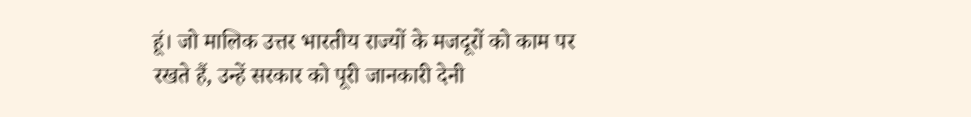हूं। जो मालिक उत्तर भारतीय राज्यों के मजदूरों को काम पर रखते हैं, उन्हें सरकार को पूरी जानकारी देनी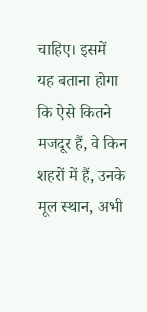चाहिए। इसमें यह बताना होगा कि ऐसे कितने मजदूर हैं, वे किन शहरों में हैं, उनके मूल स्थान, अभी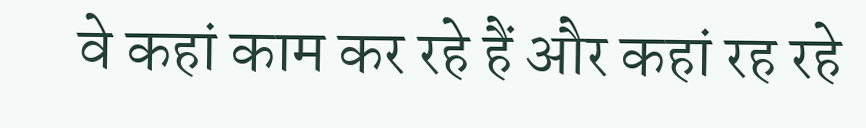वे कहां काम कर रहे हैं और कहां रह रहे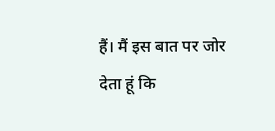हैं। मैं इस बात पर जोर देता हूं कि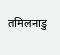तमिलनाडु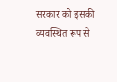सरकार को इसकी व्यवस्थित रूप से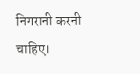निगरानी करनी चाहिए।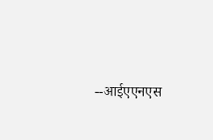--आईएएनएस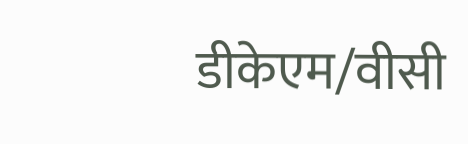डीकेएम/वीसी